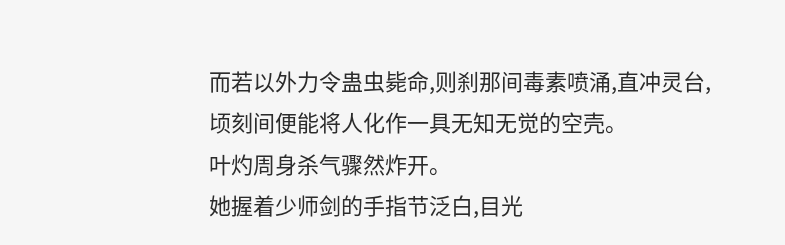而若以外力令蛊虫毙命,则刹那间毒素喷涌,直冲灵台,顷刻间便能将人化作一具无知无觉的空壳。
叶灼周身杀气骤然炸开。
她握着少师剑的手指节泛白,目光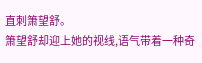直刺箫望舒。
箫望舒却迎上她的视线,语气带着一种奇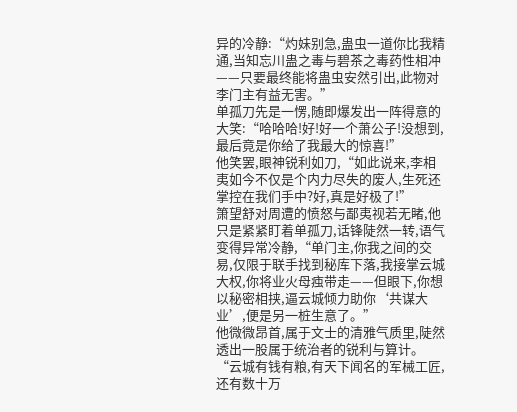异的冷静:“灼妹别急,蛊虫一道你比我精通,当知忘川蛊之毒与碧茶之毒药性相冲——只要最终能将蛊虫安然引出,此物对李门主有益无害。”
单孤刀先是一愣,随即爆发出一阵得意的大笑:“哈哈哈!好!好一个萧公子!没想到,最后竟是你给了我最大的惊喜!”
他笑罢,眼神锐利如刀,“如此说来,李相夷如今不仅是个内力尽失的废人,生死还掌控在我们手中?好,真是好极了!”
箫望舒对周遭的愤怒与鄙夷视若无睹,他只是紧紧盯着单孤刀,话锋陡然一转,语气变得异常冷静,“单门主,你我之间的交易,仅限于联手找到秘库下落,我接掌云城大权,你将业火母痋带走——但眼下,你想以秘密相挟,逼云城倾力助你‘共谋大业’,便是另一桩生意了。”
他微微昂首,属于文士的清雅气质里,陡然透出一股属于统治者的锐利与算计。
“云城有钱有粮,有天下闻名的军械工匠,还有数十万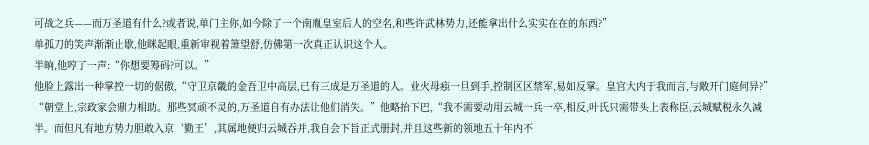可战之兵——而万圣道有什么?或者说,单门主你,如今除了一个南胤皇室后人的空名,和些许武林势力,还能拿出什么实实在在的东西?”
单孤刀的笑声渐渐止歇,他眯起眼,重新审视着箫望舒,仿佛第一次真正认识这个人。
半晌,他哼了一声:“你想要筹码?可以。”
他脸上露出一种掌控一切的倨傲,“守卫京畿的金吾卫中高层,已有三成是万圣道的人。业火母痋一旦到手,控制区区禁军,易如反掌。皇宫大内于我而言,与敞开门庭何异?”
“朝堂上,宗政家会鼎力相助。那些冥顽不灵的,万圣道自有办法让他们消失。”他略抬下巴,“我不需要动用云城一兵一卒,相反,叶氏只需带头上表称臣,云城赋税永久减半。而但凡有地方势力胆敢入京‘勤王’,其属地便归云城吞并,我自会下旨正式册封,并且这些新的领地五十年内不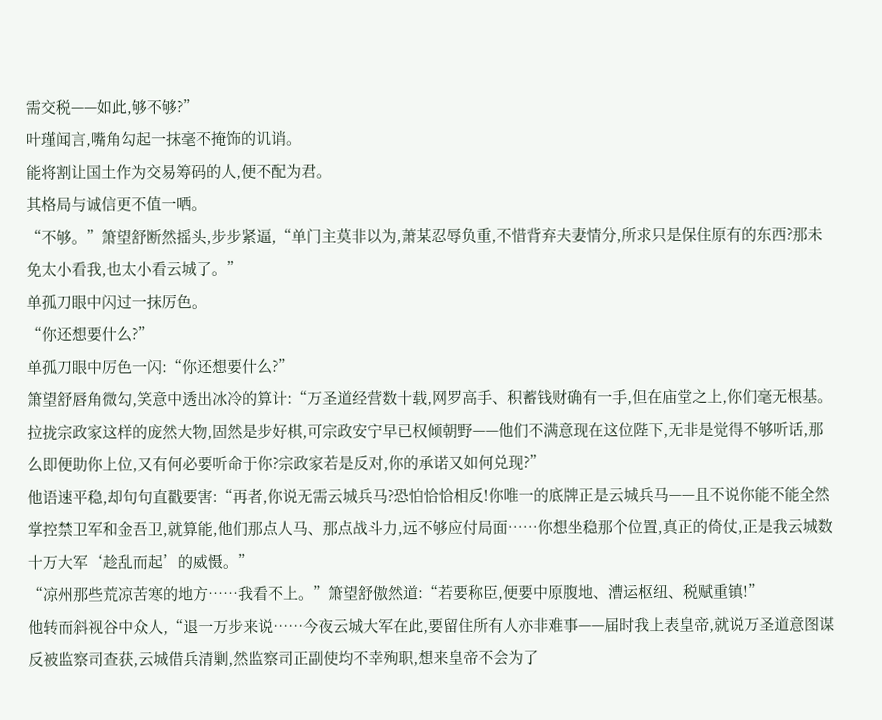需交税——如此,够不够?”
叶瑾闻言,嘴角勾起一抹毫不掩饰的讥诮。
能将割让国土作为交易筹码的人,便不配为君。
其格局与诚信更不值一哂。
“不够。”箫望舒断然摇头,步步紧逼,“单门主莫非以为,萧某忍辱负重,不惜背弃夫妻情分,所求只是保住原有的东西?那未免太小看我,也太小看云城了。”
单孤刀眼中闪过一抹厉色。
“你还想要什么?”
单孤刀眼中厉色一闪:“你还想要什么?”
箫望舒唇角微勾,笑意中透出冰冷的算计:“万圣道经营数十载,网罗高手、积蓄钱财确有一手,但在庙堂之上,你们毫无根基。拉拢宗政家这样的庞然大物,固然是步好棋,可宗政安宁早已权倾朝野——他们不满意现在这位陛下,无非是觉得不够听话,那么即便助你上位,又有何必要听命于你?宗政家若是反对,你的承诺又如何兑现?”
他语速平稳,却句句直戳要害:“再者,你说无需云城兵马?恐怕恰恰相反!你唯一的底牌正是云城兵马——且不说你能不能全然掌控禁卫军和金吾卫,就算能,他们那点人马、那点战斗力,远不够应付局面……你想坐稳那个位置,真正的倚仗,正是我云城数十万大军‘趁乱而起’的威慑。”
“凉州那些荒凉苦寒的地方……我看不上。”箫望舒傲然道:“若要称臣,便要中原腹地、漕运枢纽、税赋重镇!”
他转而斜视谷中众人,“退一万步来说……今夜云城大军在此,要留住所有人亦非难事——届时我上表皇帝,就说万圣道意图谋反被监察司查获,云城借兵清剿,然监察司正副使均不幸殉职,想来皇帝不会为了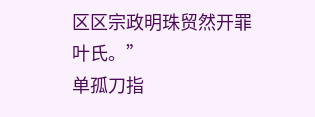区区宗政明珠贸然开罪叶氏。”
单孤刀指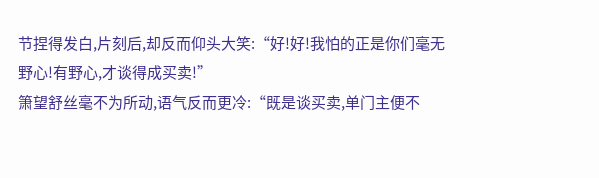节捏得发白,片刻后,却反而仰头大笑:“好!好!我怕的正是你们毫无野心!有野心,才谈得成买卖!”
箫望舒丝毫不为所动,语气反而更冷:“既是谈买卖,单门主便不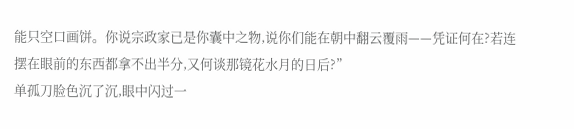能只空口画饼。你说宗政家已是你囊中之物,说你们能在朝中翻云覆雨——凭证何在?若连摆在眼前的东西都拿不出半分,又何谈那镜花水月的日后?”
单孤刀脸色沉了沉,眼中闪过一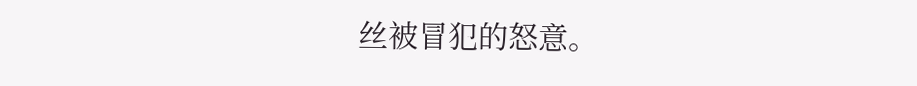丝被冒犯的怒意。